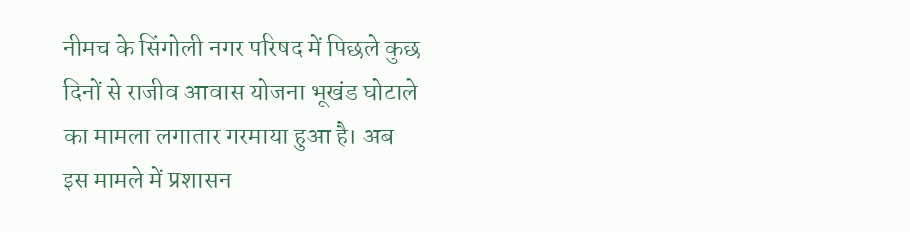नीमच के सिंगोली नगर परिषद में पिछले कुछ दिनों से राजीव आवास योजना भूखंड घोटाले का मामला लगातार गरमाया हुआ है। अब इस मामले में प्रशासन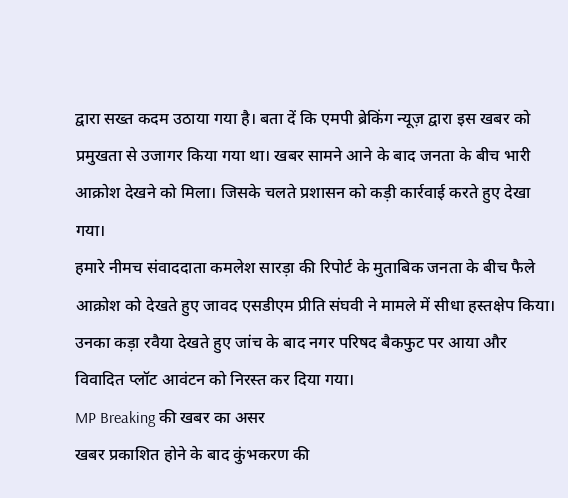द्वारा सख्त कदम उठाया गया है। बता दें कि एमपी ब्रेकिंग न्यूज़ द्वारा इस खबर को प्रमुखता से उजागर किया गया था। खबर सामने आने के बाद जनता के बीच भारी आक्रोश देखने को मिला। जिसके चलते प्रशासन को कड़ी कार्रवाई करते हुए देखा गया।
हमारे नीमच संवाददाता कमलेश सारड़ा की रिपोर्ट के मुताबिक जनता के बीच फैले आक्रोश को देखते हुए जावद एसडीएम प्रीति संघवी ने मामले में सीधा हस्तक्षेप किया। उनका कड़ा रवैया देखते हुए जांच के बाद नगर परिषद बैकफुट पर आया और विवादित प्लॉट आवंटन को निरस्त कर दिया गया।
MP Breaking की खबर का असर
खबर प्रकाशित होने के बाद कुंभकरण की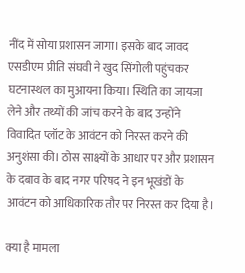नींद में सोया प्रशासन जागा। इसके बाद जावद एसडीएम प्रीति संघवी ने खुद सिंगोली पहुंचकर घटनास्थल का मुआयना किया। स्थिति का जायजा लेने और तथ्यों की जांच करने के बाद उन्होंने विवादित प्लॉट के आवंटन को निरस्त करने की अनुशंसा की। ठोस साक्ष्यों के आधार पर और प्रशासन के दबाव के बाद नगर परिषद ने इन भूखंडों के आवंटन को आधिकारिक तौर पर निरस्त कर दिया है।

क्या है मामला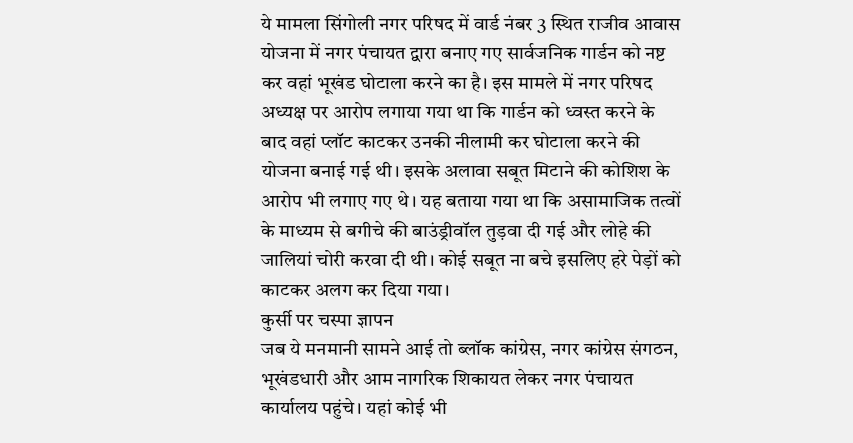ये मामला सिंगोली नगर परिषद में वार्ड नंबर 3 स्थित राजीव आवास योजना में नगर पंचायत द्वारा बनाए गए सार्वजनिक गार्डन को नष्ट कर वहां भूखंड घोटाला करने का है। इस मामले में नगर परिषद अध्यक्ष पर आरोप लगाया गया था कि गार्डन को ध्वस्त करने के बाद वहां प्लॉट काटकर उनकी नीलामी कर घोटाला करने की योजना बनाई गई थी। इसके अलावा सबूत मिटाने की कोशिश के आरोप भी लगाए गए थे। यह बताया गया था कि असामाजिक तत्वों के माध्यम से बगीचे की बाउंड्रीवॉल तुड़वा दी गई और लोहे की जालियां चोरी करवा दी थी। कोई सबूत ना बचे इसलिए हरे पेड़ों को काटकर अलग कर दिया गया।
कुर्सी पर चस्पा ज्ञापन
जब ये मनमानी सामने आई तो ब्लॉक कांग्रेस, नगर कांग्रेस संगठन, भूखंडधारी और आम नागरिक शिकायत लेकर नगर पंचायत कार्यालय पहुंचे। यहां कोई भी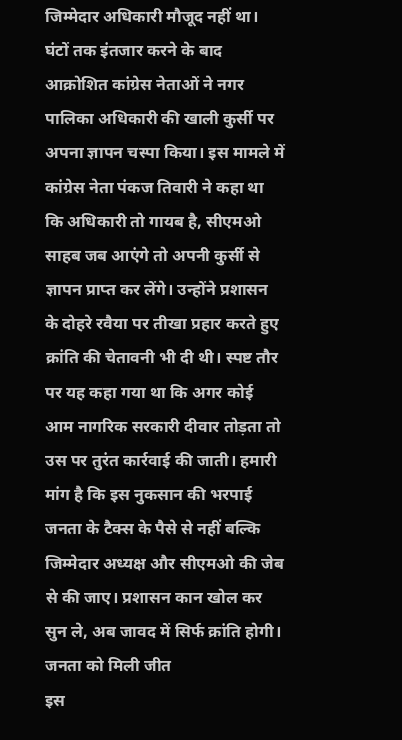जिम्मेदार अधिकारी मौजूद नहीं था। घंटों तक इंतजार करने के बाद आक्रोशित कांग्रेस नेताओं ने नगर पालिका अधिकारी की खाली कुर्सी पर अपना ज्ञापन चस्पा किया। इस मामले में कांग्रेस नेता पंकज तिवारी ने कहा था कि अधिकारी तो गायब है, सीएमओ साहब जब आएंगे तो अपनी कुर्सी से ज्ञापन प्राप्त कर लेंगे। उन्होंने प्रशासन के दोहरे रवैया पर तीखा प्रहार करते हुए क्रांति की चेतावनी भी दी थी। स्पष्ट तौर पर यह कहा गया था कि अगर कोई आम नागरिक सरकारी दीवार तोड़ता तो उस पर तुरंत कार्रवाई की जाती। हमारी मांग है कि इस नुकसान की भरपाई जनता के टैक्स के पैसे से नहीं बल्कि जिम्मेदार अध्यक्ष और सीएमओ की जेब से की जाए। प्रशासन कान खोल कर सुन ले, अब जावद में सिर्फ क्रांति होगी।
जनता को मिली जीत
इस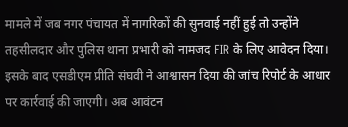मामले में जब नगर पंचायत में नागरिकों की सुनवाई नहीं हुई तो उन्होंने तहसीलदार और पुलिस थाना प्रभारी को नामजद FIR के लिए आवेदन दिया। इसके बाद एसडीएम प्रीति संघवी ने आश्वासन दिया की जांच रिपोर्ट के आधार पर कार्रवाई की जाएगी। अब आवंटन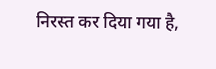निरस्त कर दिया गया है,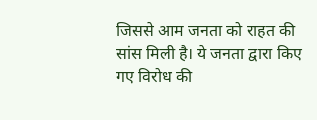जिससे आम जनता को राहत की सांस मिली है। ये जनता द्वारा किए गए विरोध की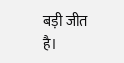बड़ी जीत है।